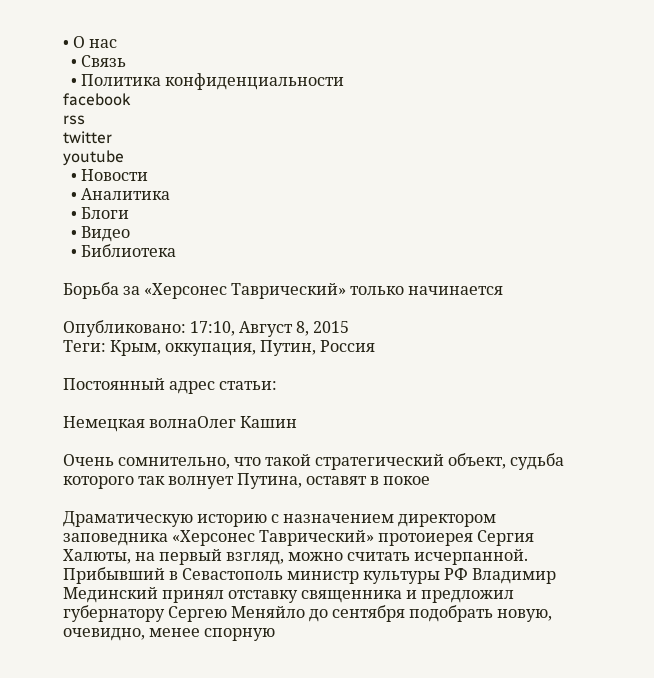• О нас
  • Связь
  • Политика конфиденциальности
facebook
rss
twitter
youtube
  • Новости
  • Аналитика
  • Блоги
  • Видео
  • Библиотека

Борьба за «Херсонес Таврический» только начинается

Опубликовано: 17:10, Август 8, 2015
Теги: Крым, оккупация, Путин, Россия

Постоянный адрес статьи:

Немецкая волнаОлег Кашин

Очень сомнительно, что такой стратегический объект, судьба которого так волнует Путина, оставят в покое

Драматическую историю с назначением директором заповедника «Херсонес Таврический» протоиерея Сергия Халюты, на первый взгляд, можно считать исчерпанной. Прибывший в Севастополь министр культуры РФ Владимир Мединский принял отставку священника и предложил губернатору Сергею Меняйло до сентября подобрать новую, очевидно, менее спорную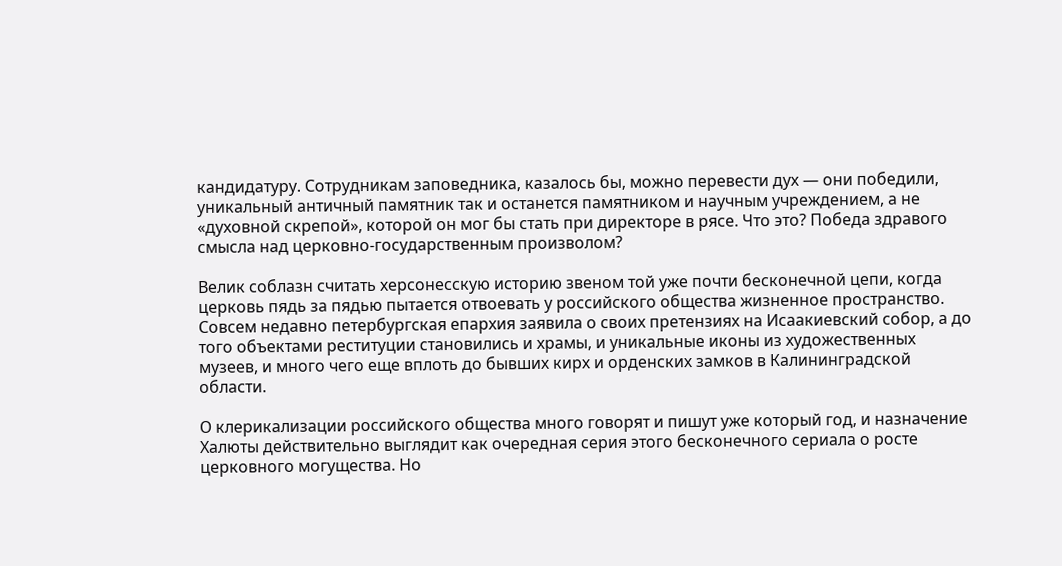кандидатуру. Сотрудникам заповедника, казалось бы, можно перевести дух — они победили, уникальный античный памятник так и останется памятником и научным учреждением, а не «духовной скрепой», которой он мог бы стать при директоре в рясе. Что это? Победа здравого смысла над церковно-государственным произволом?

Велик соблазн считать херсонесскую историю звеном той уже почти бесконечной цепи, когда церковь пядь за пядью пытается отвоевать у российского общества жизненное пространство. Совсем недавно петербургская епархия заявила о своих претензиях на Исаакиевский собор, а до того объектами реституции становились и храмы, и уникальные иконы из художественных музеев, и много чего еще вплоть до бывших кирх и орденских замков в Калининградской области.

О клерикализации российского общества много говорят и пишут уже который год, и назначение Халюты действительно выглядит как очередная серия этого бесконечного сериала о росте церковного могущества. Но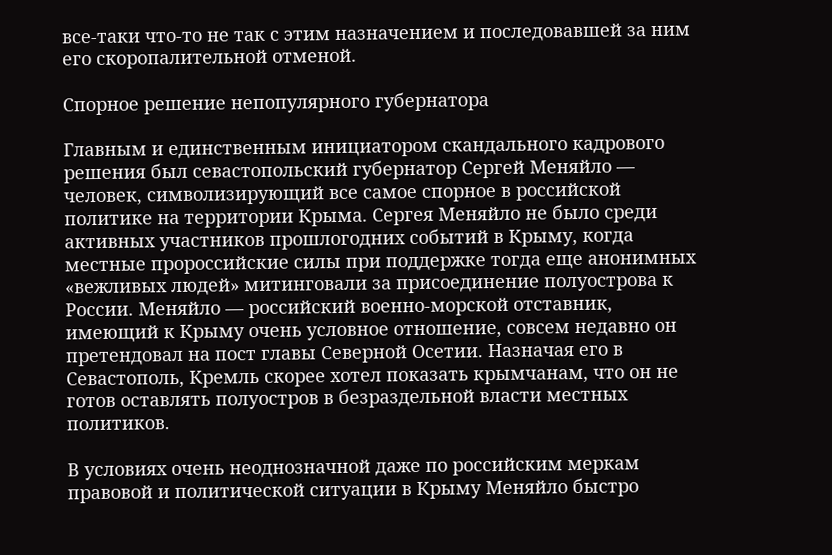все-таки что-то не так с этим назначением и последовавшей за ним его скоропалительной отменой.

Спорное решение непопулярного губернатора

Главным и единственным инициатором скандального кадрового решения был севастопольский губернатор Сергей Меняйло — человек, символизирующий все самое спорное в российской политике на территории Крыма. Сергея Меняйло не было среди активных участников прошлогодних событий в Крыму, когда местные пророссийские силы при поддержке тогда еще анонимных «вежливых людей» митинговали за присоединение полуострова к России. Меняйло — российский военно-морской отставник, имеющий к Крыму очень условное отношение, совсем недавно он претендовал на пост главы Северной Осетии. Назначая его в Севастополь, Кремль скорее хотел показать крымчанам, что он не готов оставлять полуостров в безраздельной власти местных политиков.

В условиях очень неоднозначной даже по российским меркам правовой и политической ситуации в Крыму Меняйло быстро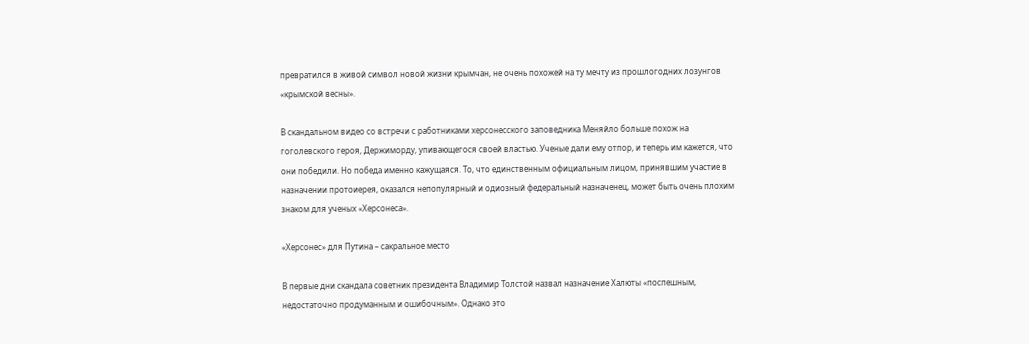превратился в живой символ новой жизни крымчан, не очень похожей на ту мечту из прошлогодних лозунгов «крымской весны».

В скандальном видео со встречи с работниками херсонесского заповедника Меняйло больше похож на гоголевского героя, Держиморду, упивающегося своей властью. Ученые дали ему отпор, и теперь им кажется, что они победили. Но победа именно кажущаяся. То, что единственным официальным лицом, принявшим участие в назначении протоиерея, оказался непопулярный и одиозный федеральный назначенец, может быть очень плохим знаком для ученых «Херсонеса».

«Херсонес» для Путина – сакральное место

В первые дни скандала советник президента Владимир Толстой назвал назначение Халюты «поспешным, недостаточно продуманным и ошибочным». Однако это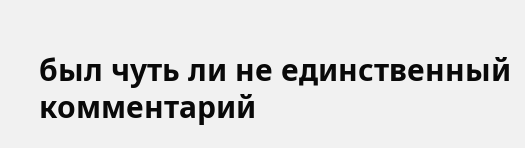был чуть ли не единственный комментарий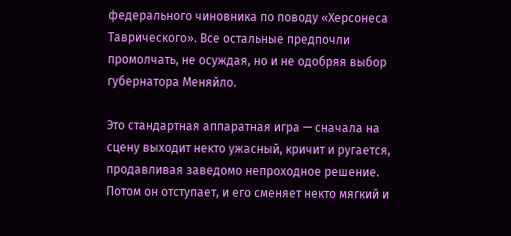федерального чиновника по поводу «Херсонеса Таврического». Все остальные предпочли промолчать, не осуждая, но и не одобряя выбор губернатора Меняйло.

Это стандартная аппаратная игра — сначала на сцену выходит некто ужасный, кричит и ругается, продавливая заведомо непроходное решение. Потом он отступает, и его сменяет некто мягкий и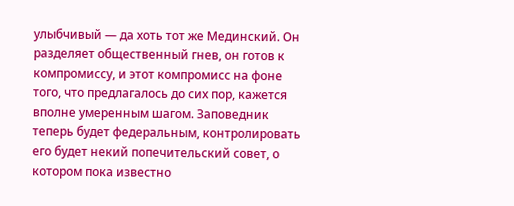улыбчивый — да хоть тот же Мединский. Он разделяет общественный гнев, он готов к компромиссу, и этот компромисс на фоне того, что предлагалось до сих пор, кажется вполне умеренным шагом. Заповедник теперь будет федеральным, контролировать его будет некий попечительский совет, о котором пока известно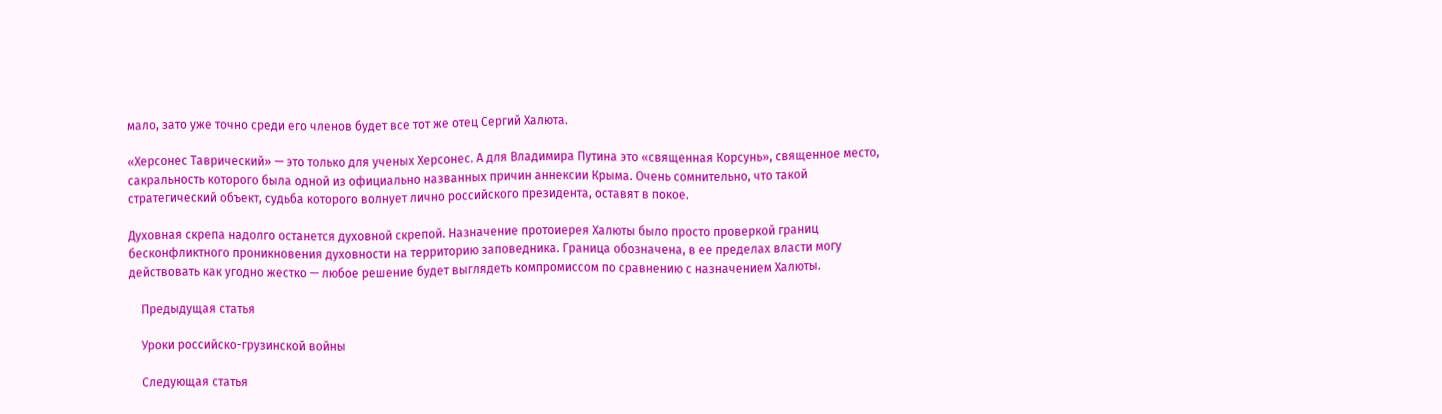мало, зато уже точно среди его членов будет все тот же отец Сергий Халюта.

«Херсонес Таврический» — это только для ученых Херсонес. А для Владимира Путина это «священная Корсунь», священное место, сакральность которого была одной из официально названных причин аннексии Крыма. Очень сомнительно, что такой стратегический объект, судьба которого волнует лично российского президента, оставят в покое.

Духовная скрепа надолго останется духовной скрепой. Назначение протоиерея Халюты было просто проверкой границ бесконфликтного проникновения духовности на территорию заповедника. Граница обозначена, в ее пределах власти могу действовать как угодно жестко — любое решение будет выглядеть компромиссом по сравнению с назначением Халюты.

    Предыдущая статья

    Уроки российско-грузинской войны

    Следующая статья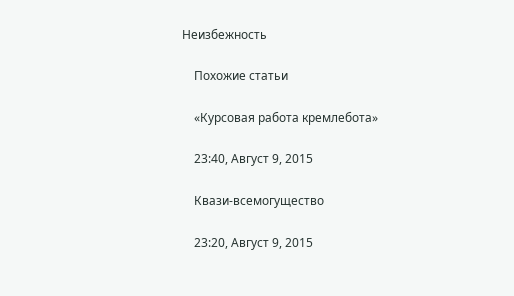Неизбежность

    Похожие статьи

    «Курсовая работа кремлебота»

    23:40, Август 9, 2015

    Квази-всемогущество

    23:20, Август 9, 2015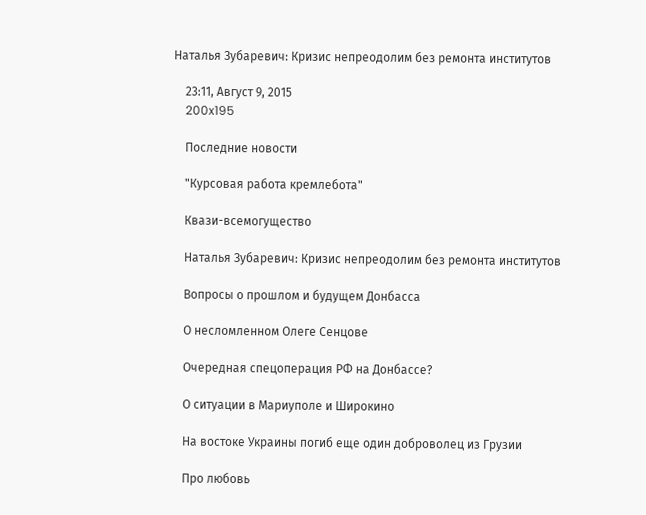Наталья Зубаревич: Кризис непреодолим без ремонта институтов

    23:11, Август 9, 2015
    200x195

    Последние новости

    "Курсовая работа кремлебота"

    Квази-всемогущество

    Наталья Зубаревич: Кризис непреодолим без ремонта институтов

    Вопросы о прошлом и будущем Донбасса

    О несломленном Олеге Сенцове

    Очередная спецоперация РФ на Донбассе?

    О ситуации в Мариуполе и Широкино

    На востоке Украины погиб еще один доброволец из Грузии

    Про любовь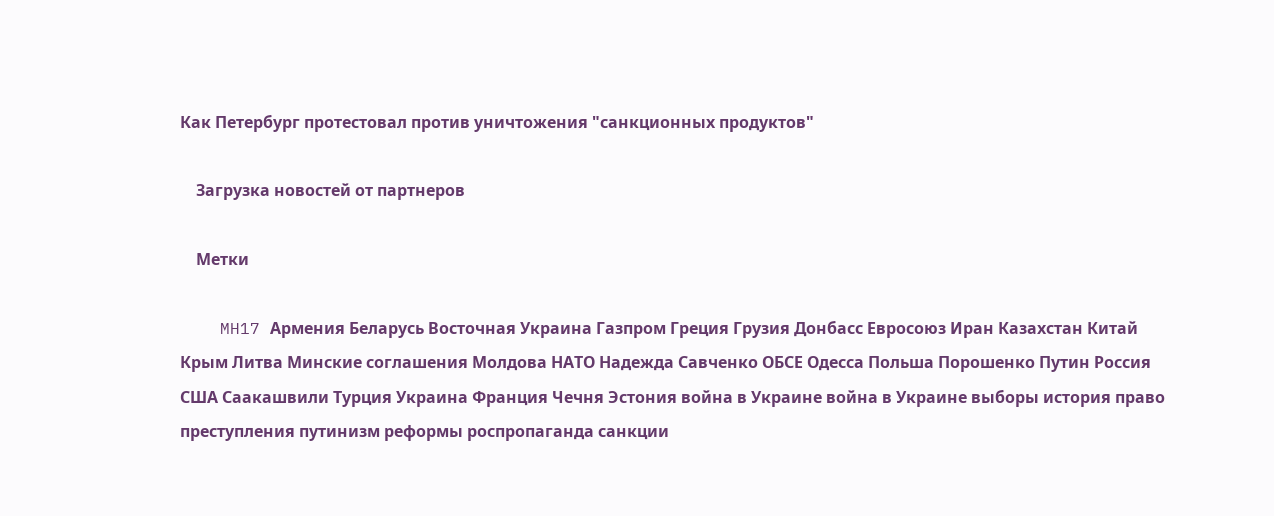Как Петербург протестовал против уничтожения "санкционных продуктов"

    Загрузка новостей от партнеров

    Метки

    MH17 Армения Беларусь Восточная Украина Газпром Греция Грузия Донбасс Евросоюз Иран Казахстан Китай Крым Литва Минские соглашения Молдова НАТО Надежда Савченко ОБСЕ Одесса Польша Порошенко Путин Россия США Саакашвили Турция Украина Франция Чечня Эстония война в Украине война в Украине выборы история право преступления путинизм реформы роспропаганда санкции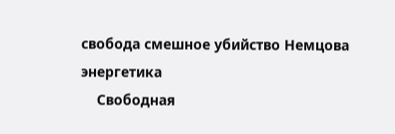свобода смешное убийство Немцова энергетика
    Свободная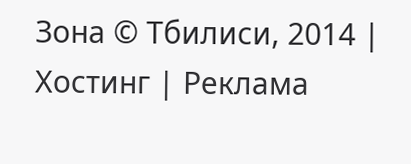Зона © Тбилиси, 2014 | Хостинг | Реклама